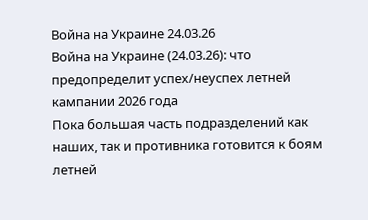Война на Украине 24.03.26
Война на Украине (24.03.26): что предопределит успех/неуспех летней кампании 2026 года
Пока большая часть подразделений как наших, так и противника готовится к боям летней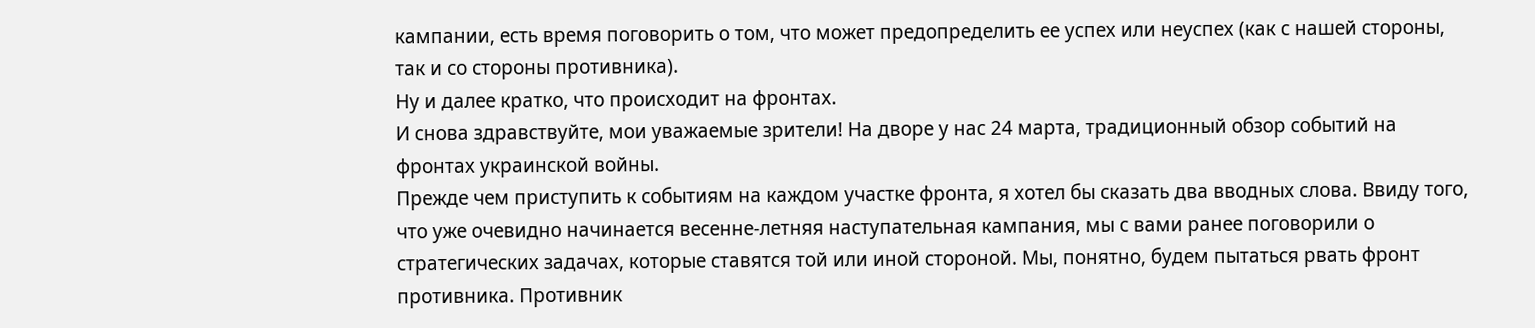кампании, есть время поговорить о том, что может предопределить ее успех или неуспех (как с нашей стороны, так и со стороны противника).
Ну и далее кратко, что происходит на фронтах.
И снова здравствуйте, мои уважаемые зрители! На дворе у нас 24 марта, традиционный обзор событий на фронтах украинской войны.
Прежде чем приступить к событиям на каждом участке фронта, я хотел бы сказать два вводных слова. Ввиду того, что уже очевидно начинается весенне-летняя наступательная кампания, мы с вами ранее поговорили о стратегических задачах, которые ставятся той или иной стороной. Мы, понятно, будем пытаться рвать фронт противника. Противник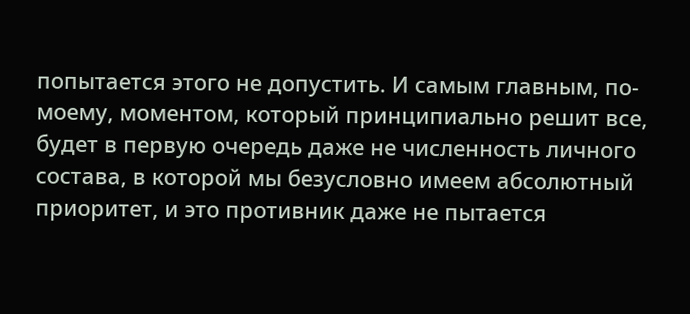попытается этого не допустить. И самым главным, по-моему, моментом, который принципиально решит все, будет в первую очередь даже не численность личного состава, в которой мы безусловно имеем абсолютный приоритет, и это противник даже не пытается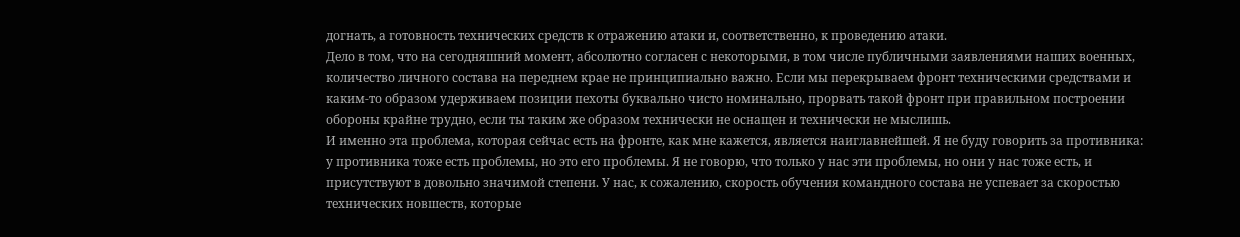догнать, а готовность технических средств к отражению атаки и, соответственно, к проведению атаки.
Дело в том, что на сегодняшний момент, абсолютно согласен с некоторыми, в том числе публичными заявлениями наших военных, количество личного состава на переднем крае не принципиально важно. Если мы перекрываем фронт техническими средствами и каким-то образом удерживаем позиции пехоты буквально чисто номинально, прорвать такой фронт при правильном построении обороны крайне трудно, если ты таким же образом технически не оснащен и технически не мыслишь.
И именно эта проблема, которая сейчас есть на фронте, как мне кажется, является наиглавнейшей. Я не буду говорить за противника: у противника тоже есть проблемы, но это его проблемы. Я не говорю, что только у нас эти проблемы, но они у нас тоже есть, и присутствуют в довольно значимой степени. У нас, к сожалению, скорость обучения командного состава не успевает за скоростью технических новшеств, которые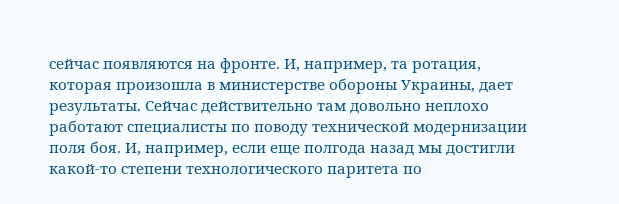сейчас появляются на фронте. И, например, та ротация, которая произошла в министерстве обороны Украины, дает результаты. Сейчас действительно там довольно неплохо работают специалисты по поводу технической модернизации поля боя. И, например, если еще полгода назад мы достигли какой-то степени технологического паритета по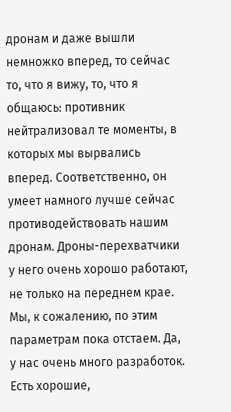дронам и даже вышли немножко вперед, то сейчас то, что я вижу, то, что я общаюсь: противник нейтрализовал те моменты, в которых мы вырвались вперед. Соответственно, он умеет намного лучше сейчас противодействовать нашим дронам. Дроны-перехватчики у него очень хорошо работают, не только на переднем крае.
Мы, к сожалению, по этим параметрам пока отстаем. Да, у нас очень много разработок. Есть хорошие,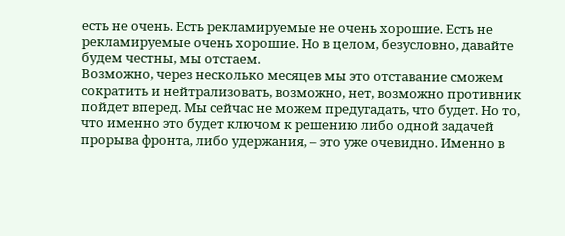есть не очень. Есть рекламируемые не очень хорошие. Есть не рекламируемые очень хорошие. Но в целом, безусловно, давайте будем честны, мы отстаем.
Возможно, через несколько месяцев мы это отставание сможем сократить и нейтрализовать, возможно, нет, возможно противник пойдет вперед. Мы сейчас не можем предугадать, что будет. Но то, что именно это будет ключом к решению либо одной задачей прорыва фронта, либо удержания, – это уже очевидно. Именно в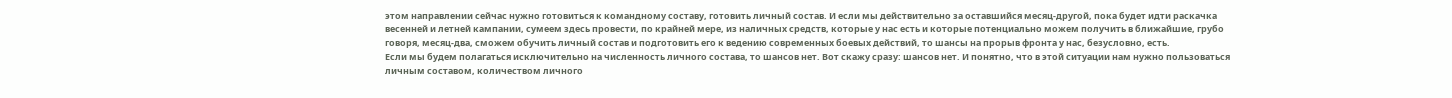этом направлении сейчас нужно готовиться к командному составу, готовить личный состав. И если мы действительно за оставшийся месяц-другой, пока будет идти раскачка весенней и летней кампании, сумеем здесь провести, по крайней мере, из наличных средств, которые у нас есть и которые потенциально можем получить в ближайшие, грубо говоря, месяц-два, сможем обучить личный состав и подготовить его к ведению современных боевых действий, то шансы на прорыв фронта у нас, безусловно, есть.
Если мы будем полагаться исключительно на численность личного состава, то шансов нет. Вот скажу сразу: шансов нет. И понятно, что в этой ситуации нам нужно пользоваться личным составом, количеством личного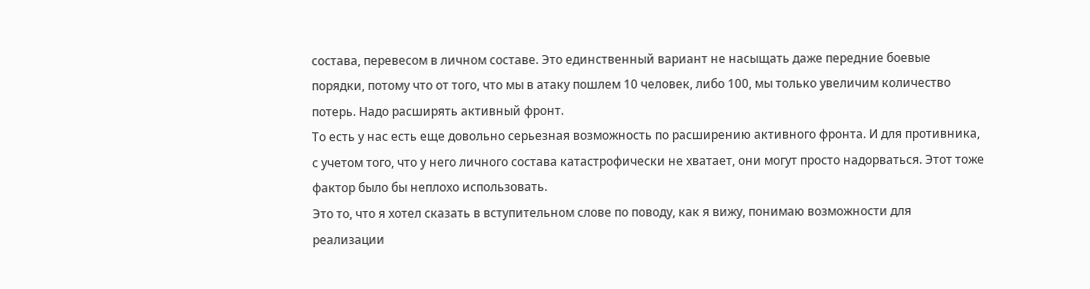состава, перевесом в личном составе. Это единственный вариант не насыщать даже передние боевые порядки, потому что от того, что мы в атаку пошлем 10 человек, либо 100, мы только увеличим количество потерь. Надо расширять активный фронт.
То есть у нас есть еще довольно серьезная возможность по расширению активного фронта. И для противника, с учетом того, что у него личного состава катастрофически не хватает, они могут просто надорваться. Этот тоже фактор было бы неплохо использовать.
Это то, что я хотел сказать в вступительном слове по поводу, как я вижу, понимаю возможности для реализации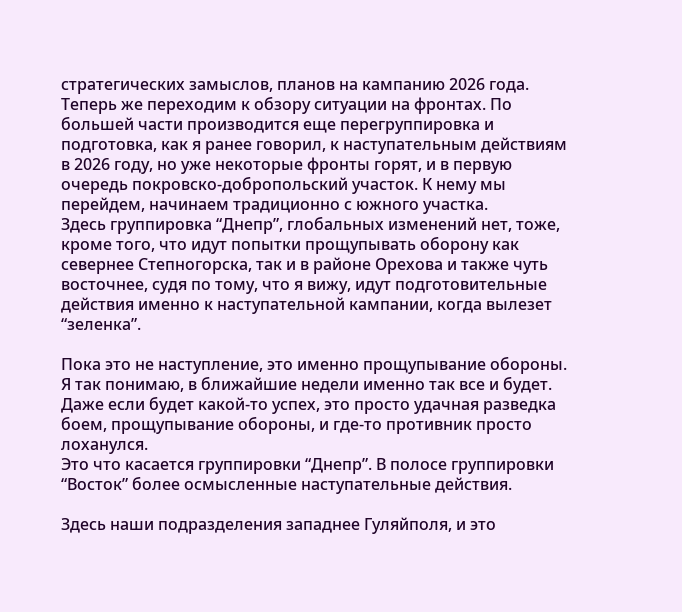стратегических замыслов, планов на кампанию 2026 года.
Теперь же переходим к обзору ситуации на фронтах. По большей части производится еще перегруппировка и подготовка, как я ранее говорил, к наступательным действиям в 2026 году, но уже некоторые фронты горят, и в первую очередь покровско-добропольский участок. К нему мы перейдем, начинаем традиционно с южного участка.
Здесь группировка “Днепр”, глобальных изменений нет, тоже, кроме того, что идут попытки прощупывать оборону как севернее Степногорска, так и в районе Орехова и также чуть восточнее, судя по тому, что я вижу, идут подготовительные действия именно к наступательной кампании, когда вылезет “зеленка”.

Пока это не наступление, это именно прощупывание обороны. Я так понимаю, в ближайшие недели именно так все и будет. Даже если будет какой-то успех, это просто удачная разведка боем, прощупывание обороны, и где-то противник просто лоханулся.
Это что касается группировки “Днепр”. В полосе группировки “Восток” более осмысленные наступательные действия.

Здесь наши подразделения западнее Гуляйполя, и это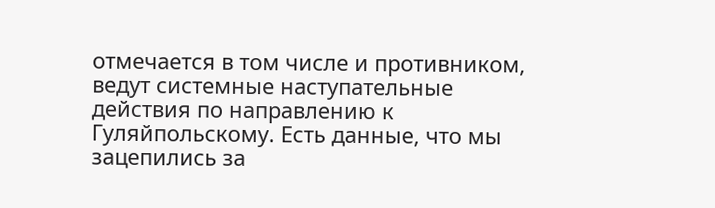отмечается в том числе и противником, ведут системные наступательные действия по направлению к Гуляйпольскому. Есть данные, что мы зацепились за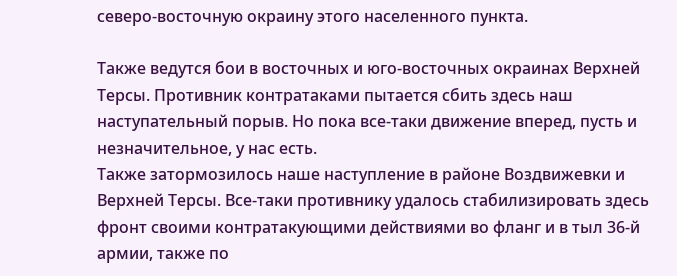северо-восточную окраину этого населенного пункта.

Также ведутся бои в восточных и юго-восточных окраинах Верхней Терсы. Противник контратаками пытается сбить здесь наш наступательный порыв. Но пока все-таки движение вперед, пусть и незначительное, у нас есть.
Также затормозилось наше наступление в районе Воздвижевки и Верхней Терсы. Все-таки противнику удалось стабилизировать здесь фронт своими контратакующими действиями во фланг и в тыл 36-й армии, также по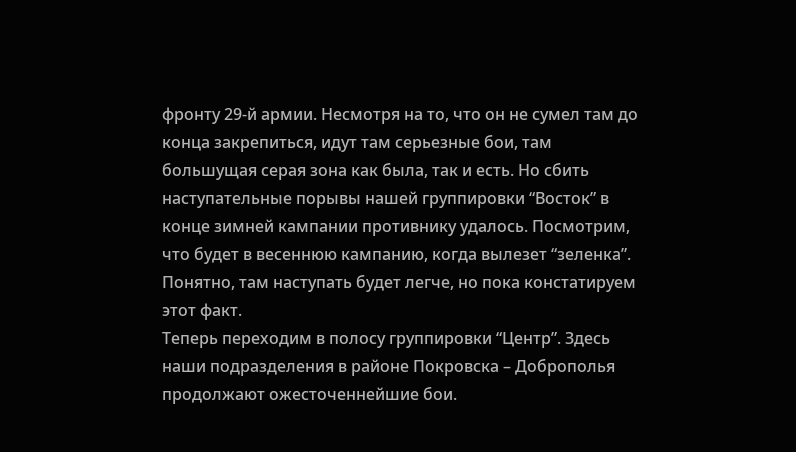фронту 29-й армии. Несмотря на то, что он не сумел там до конца закрепиться, идут там серьезные бои, там большущая серая зона как была, так и есть. Но сбить наступательные порывы нашей группировки “Восток” в конце зимней кампании противнику удалось. Посмотрим, что будет в весеннюю кампанию, когда вылезет “зеленка”. Понятно, там наступать будет легче, но пока констатируем этот факт.
Теперь переходим в полосу группировки “Центр”. Здесь наши подразделения в районе Покровска – Доброполья продолжают ожесточеннейшие бои.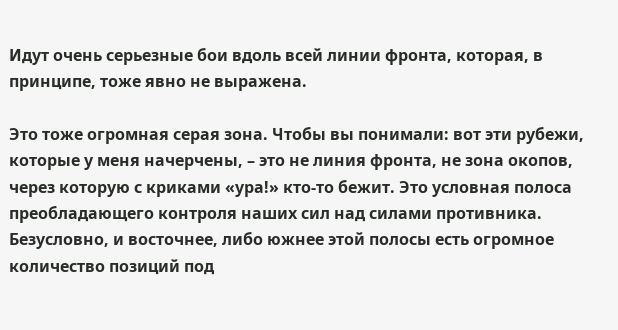Идут очень серьезные бои вдоль всей линии фронта, которая, в принципе, тоже явно не выражена.

Это тоже огромная серая зона. Чтобы вы понимали: вот эти рубежи, которые у меня начерчены, – это не линия фронта, не зона окопов, через которую с криками «ура!» кто-то бежит. Это условная полоса преобладающего контроля наших сил над силами противника. Безусловно, и восточнее, либо южнее этой полосы есть огромное количество позиций под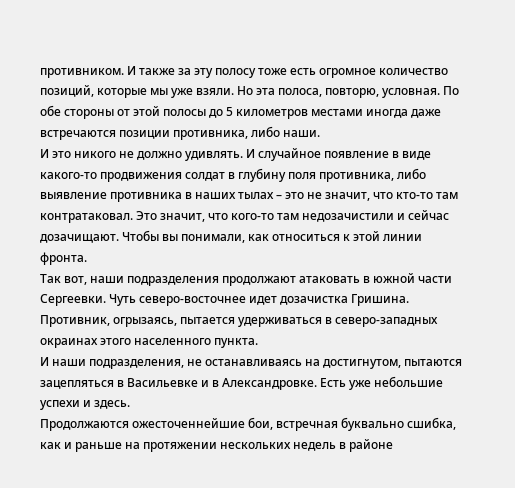противником. И также за эту полосу тоже есть огромное количество позиций, которые мы уже взяли. Но эта полоса, повторю, условная. По обе стороны от этой полосы до 5 километров местами иногда даже встречаются позиции противника, либо наши.
И это никого не должно удивлять. И случайное появление в виде какого-то продвижения солдат в глубину поля противника, либо выявление противника в наших тылах – это не значит, что кто-то там контратаковал. Это значит, что кого-то там недозачистили и сейчас дозачищают. Чтобы вы понимали, как относиться к этой линии фронта.
Так вот, наши подразделения продолжают атаковать в южной части Сергеевки. Чуть северо-восточнее идет дозачистка Гришина. Противник, огрызаясь, пытается удерживаться в северо-западных окраинах этого населенного пункта.
И наши подразделения, не останавливаясь на достигнутом, пытаются зацепляться в Васильевке и в Александровке. Есть уже небольшие успехи и здесь.
Продолжаются ожесточеннейшие бои, встречная буквально сшибка, как и раньше на протяжении нескольких недель в районе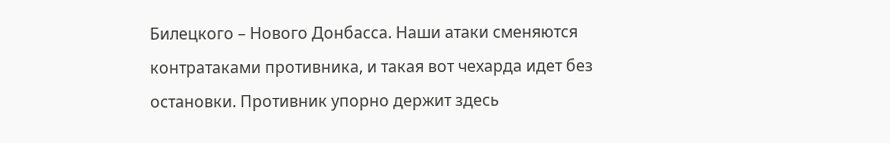Билецкого – Нового Донбасса. Наши атаки сменяются контратаками противника, и такая вот чехарда идет без остановки. Противник упорно держит здесь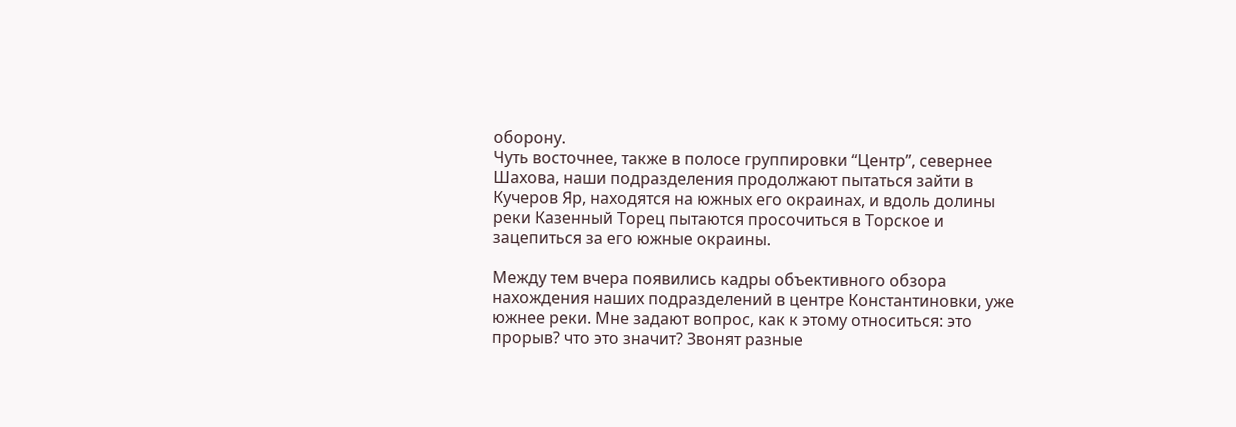оборону.
Чуть восточнее, также в полосе группировки “Центр”, севернее Шахова, наши подразделения продолжают пытаться зайти в Кучеров Яр, находятся на южных его окраинах, и вдоль долины реки Казенный Торец пытаются просочиться в Торское и зацепиться за его южные окраины.

Между тем вчера появились кадры объективного обзора нахождения наших подразделений в центре Константиновки, уже южнее реки. Мне задают вопрос, как к этому относиться: это прорыв? что это значит? Звонят разные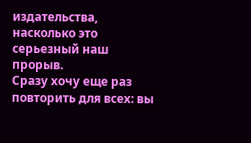издательства, насколько это серьезный наш прорыв.
Сразу хочу еще раз повторить для всех: вы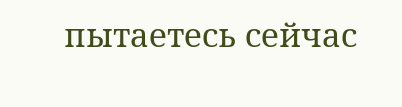пытаетесь сейчас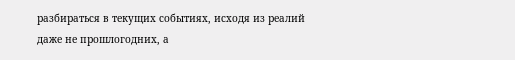разбираться в текущих событиях, исходя из реалий даже не прошлогодних, а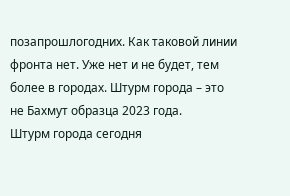позапрошлогодних. Как таковой линии фронта нет. Уже нет и не будет, тем более в городах. Штурм города – это не Бахмут образца 2023 года.
Штурм города сегодня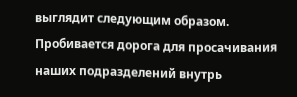выглядит следующим образом. Пробивается дорога для просачивания наших подразделений внутрь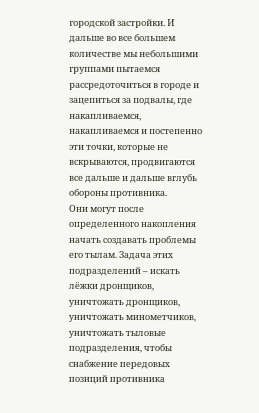городской застройки. И дальше во все большем количестве мы небольшими группами пытаемся рассредоточиться в городе и зацепиться за подвалы, где накапливаемся, накапливаемся и постепенно эти точки, которые не вскрываются, продвигаются все дальше и дальше вглубь обороны противника.
Они могут после определенного накопления начать создавать проблемы его тылам. Задача этих подразделений – искать лёжки дронщиков, уничтожать дронщиков, уничтожать минометчиков, уничтожать тыловые подразделения, чтобы снабжение передовых позиций противника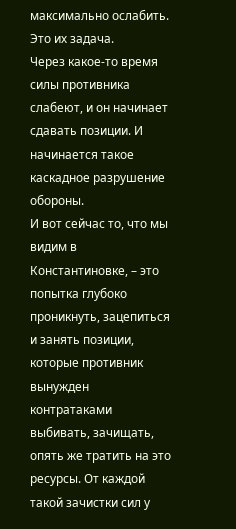максимально ослабить. Это их задача.
Через какое-то время силы противника слабеют, и он начинает сдавать позиции. И начинается такое каскадное разрушение обороны.
И вот сейчас то, что мы видим в Константиновке, – это попытка глубоко проникнуть, зацепиться и занять позиции, которые противник вынужден контратаками выбивать, зачищать, опять же тратить на это ресурсы. От каждой такой зачистки сил у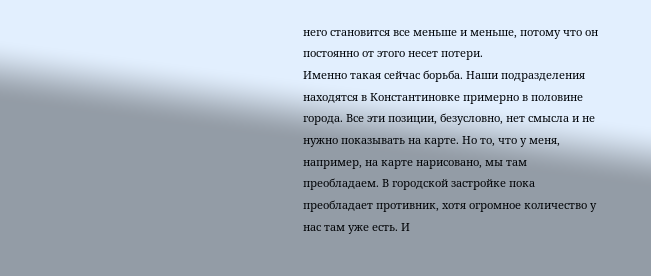него становится все меньше и меньше, потому что он постоянно от этого несет потери.
Именно такая сейчас борьба. Наши подразделения находятся в Константиновке примерно в половине города. Все эти позиции, безусловно, нет смысла и не нужно показывать на карте. Но то, что у меня, например, на карте нарисовано, мы там преобладаем. В городской застройке пока преобладает противник, хотя огромное количество у нас там уже есть. И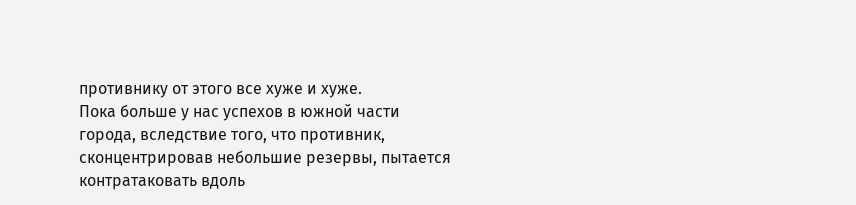противнику от этого все хуже и хуже.
Пока больше у нас успехов в южной части города, вследствие того, что противник, сконцентрировав небольшие резервы, пытается контратаковать вдоль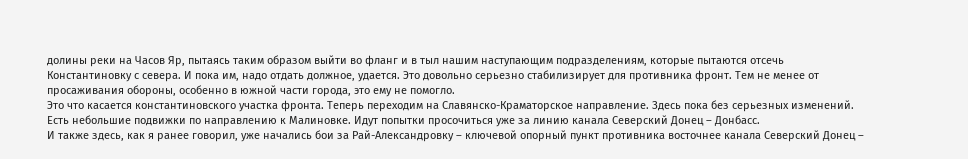долины реки на Часов Яр, пытаясь таким образом выйти во фланг и в тыл нашим наступающим подразделениям, которые пытаются отсечь Константиновку с севера. И пока им, надо отдать должное, удается. Это довольно серьезно стабилизирует для противника фронт. Тем не менее от просаживания обороны, особенно в южной части города, это ему не помогло.
Это что касается константиновского участка фронта. Теперь переходим на Славянско-Краматорское направление. Здесь пока без серьезных изменений. Есть небольшие подвижки по направлению к Малиновке. Идут попытки просочиться уже за линию канала Северский Донец – Донбасс.
И также здесь, как я ранее говорил, уже начались бои за Рай-Александровку – ключевой опорный пункт противника восточнее канала Северский Донец –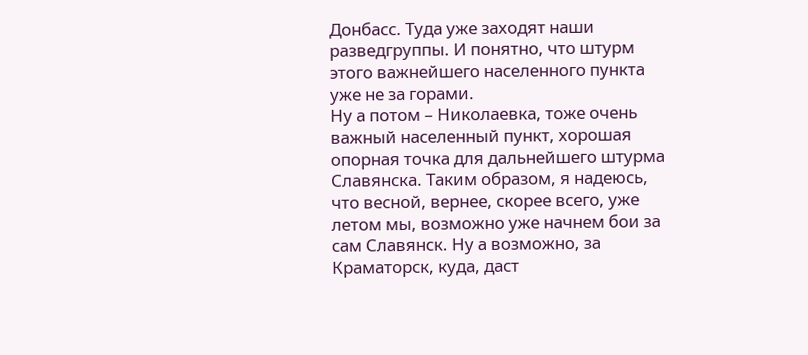Донбасс. Туда уже заходят наши разведгруппы. И понятно, что штурм этого важнейшего населенного пункта уже не за горами.
Ну а потом – Николаевка, тоже очень важный населенный пункт, хорошая опорная точка для дальнейшего штурма Славянска. Таким образом, я надеюсь, что весной, вернее, скорее всего, уже летом мы, возможно уже начнем бои за сам Славянск. Ну а возможно, за Краматорск, куда, даст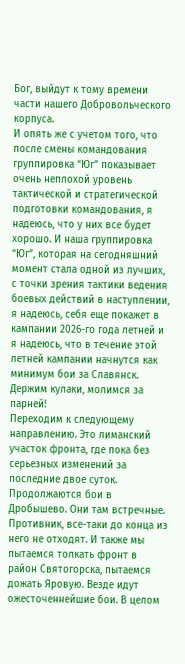Бог, выйдут к тому времени части нашего Добровольческого корпуса.
И опять же с учетом того, что после смены командования группировка “Юг” показывает очень неплохой уровень тактической и стратегической подготовки командования, я надеюсь, что у них все будет хорошо. И наша группировка “Юг”, которая на сегодняшний момент стала одной из лучших, с точки зрения тактики ведения боевых действий в наступлении, я надеюсь, себя еще покажет в кампании 2026-го года летней и я надеюсь, что в течение этой летней кампании начнутся как минимум бои за Славянск. Держим кулаки, молимся за парней!
Переходим к следующему направлению. Это лиманский участок фронта, где пока без серьезных изменений за последние двое суток. Продолжаются бои в Дробышево. Они там встречные. Противник, все-таки до конца из него не отходят. И также мы пытаемся толкать фронт в район Святогорска, пытаемся дожать Яровую. Везде идут ожесточеннейшие бои. В целом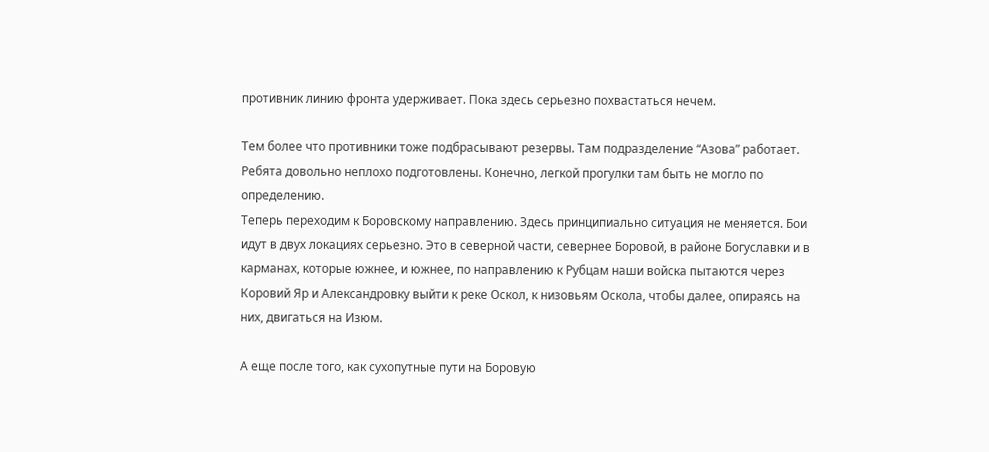противник линию фронта удерживает. Пока здесь серьезно похвастаться нечем.

Тем более что противники тоже подбрасывают резервы. Там подразделение “Азова” работает. Ребята довольно неплохо подготовлены. Конечно, легкой прогулки там быть не могло по определению.
Теперь переходим к Боровскому направлению. Здесь принципиально ситуация не меняется. Бои идут в двух локациях серьезно. Это в северной части, севернее Боровой, в районе Богуславки и в карманах, которые южнее, и южнее, по направлению к Рубцам наши войска пытаются через Коровий Яр и Александровку выйти к реке Оскол, к низовьям Оскола, чтобы далее, опираясь на них, двигаться на Изюм.

А еще после того, как сухопутные пути на Боровую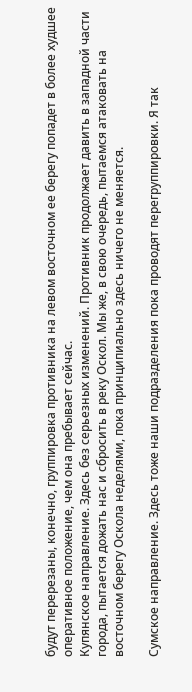будут перерезаны, конечно, группировка противника на левом восточном ее берегу попадет в более худшее оперативное положение, чем она пребывает сейчас.
Купянское направление. Здесь без серьезных изменений. Противник продолжает давить в западной части города, пытается дожать нас и сбросить в реку Оскол. Мы же, в свою очередь, пытаемся атаковать на восточном берегу Оскола неделями, пока принципиально здесь ничего не меняется.

Сумское направление. Здесь тоже наши подразделения пока проводят перегруппировки. Я так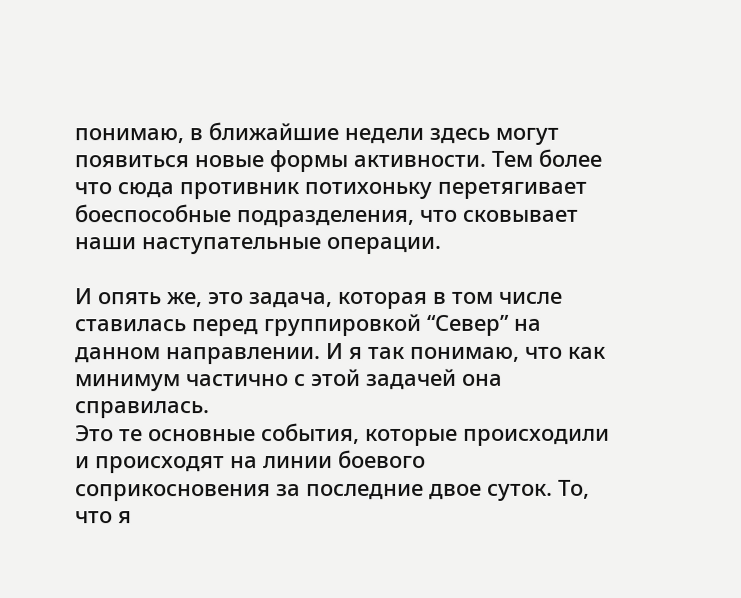понимаю, в ближайшие недели здесь могут появиться новые формы активности. Тем более что сюда противник потихоньку перетягивает боеспособные подразделения, что сковывает наши наступательные операции.

И опять же, это задача, которая в том числе ставилась перед группировкой “Север” на данном направлении. И я так понимаю, что как минимум частично с этой задачей она справилась.
Это те основные события, которые происходили и происходят на линии боевого соприкосновения за последние двое суток. То, что я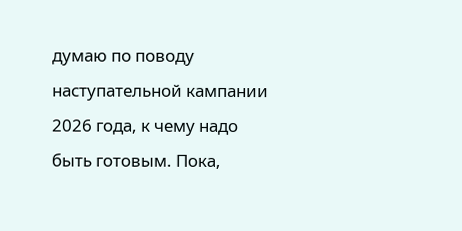думаю по поводу наступательной кампании 2026 года, к чему надо быть готовым. Пока,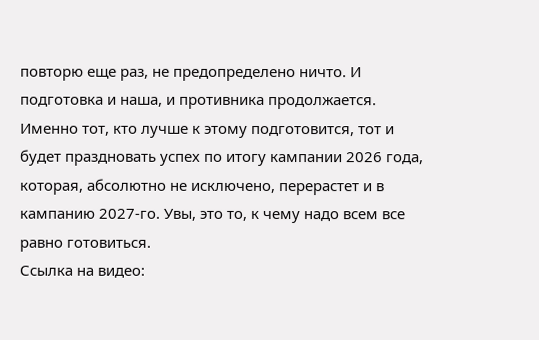повторю еще раз, не предопределено ничто. И подготовка и наша, и противника продолжается. Именно тот, кто лучше к этому подготовится, тот и будет праздновать успех по итогу кампании 2026 года, которая, абсолютно не исключено, перерастет и в кампанию 2027-го. Увы, это то, к чему надо всем все равно готовиться.
Ссылка на видео: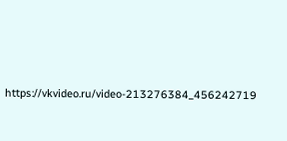https://vkvideo.ru/video-213276384_456242719